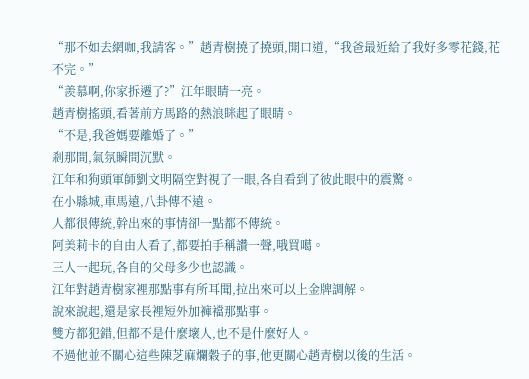“那不如去網咖,我請客。”趙青樹撓了撓頭,開口道,“我爸最近給了我好多零花錢,花不完。”
“羨慕啊,你家拆遷了?”江年眼睛一亮。
趙青樹搖頭,看著前方馬路的熱浪眯起了眼睛。
“不是,我爸媽要離婚了。”
剎那間,氣氛瞬間沉默。
江年和狗頭軍師劉文明隔空對視了一眼,各自看到了彼此眼中的震驚。
在小縣城,車馬遠,八卦傳不遠。
人都很傳統,幹出來的事情卻一點都不傳統。
阿美莉卡的自由人看了,都要拍手稱讚一聲,哦買噶。
三人一起玩,各自的父母多少也認識。
江年對趙青樹家裡那點事有所耳聞,拉出來可以上金牌調解。
說來說起,還是家長裡短外加褲襠那點事。
雙方都犯錯,但都不是什麼壞人,也不是什麼好人。
不過他並不關心這些陳芝麻爛穀子的事,他更關心趙青樹以後的生活。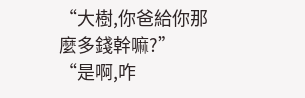“大樹,你爸給你那麼多錢幹嘛?”
“是啊,咋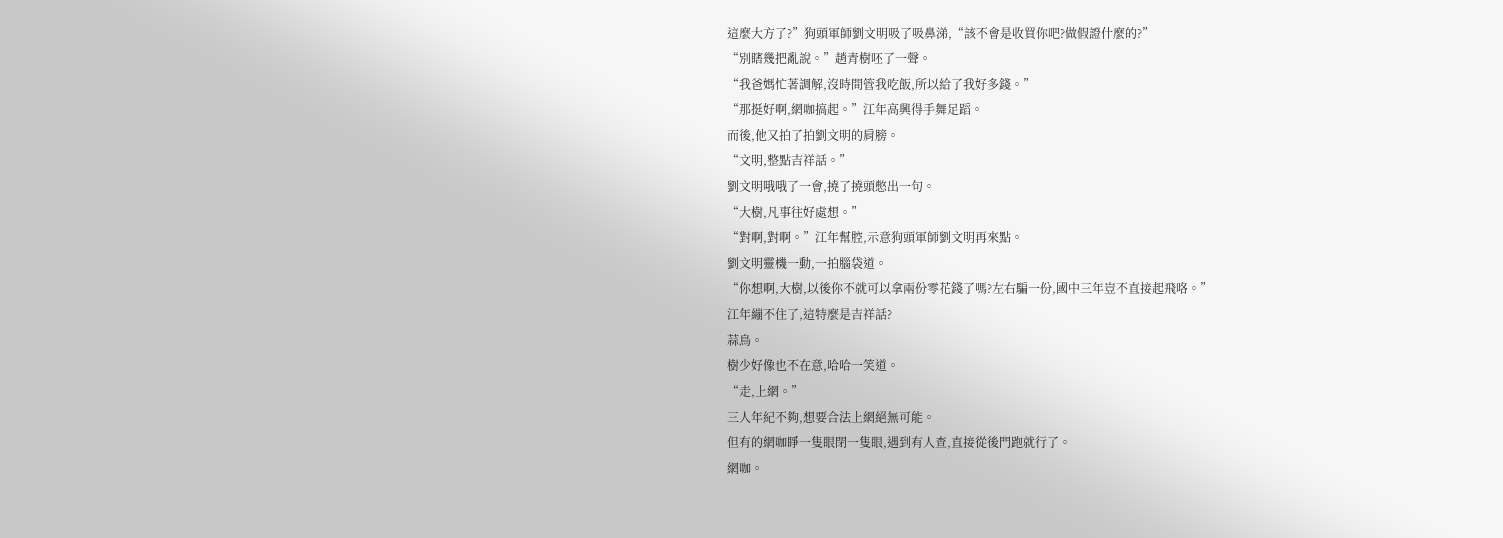這麼大方了?”狗頭軍師劉文明吸了吸鼻涕,“該不會是收買你吧?做假證什麼的?”
“別瞎幾把亂說。”趙青樹呸了一聲。
“我爸媽忙著調解,沒時間管我吃飯,所以給了我好多錢。”
“那挺好啊,網咖搞起。”江年高興得手舞足蹈。
而後,他又拍了拍劉文明的肩膀。
“文明,整點吉祥話。”
劉文明哦哦了一會,撓了撓頭憋出一句。
“大樹,凡事往好處想。”
“對啊,對啊。”江年幫腔,示意狗頭軍師劉文明再來點。
劉文明靈機一動,一拍腦袋道。
“你想啊,大樹,以後你不就可以拿兩份零花錢了嗎?左右騙一份,國中三年豈不直接起飛咯。”
江年繃不住了,這特麼是吉祥話?
蒜鳥。
樹少好像也不在意,哈哈一笑道。
“走,上網。”
三人年紀不夠,想要合法上網絕無可能。
但有的網咖睜一隻眼閉一隻眼,遇到有人查,直接從後門跑就行了。
網咖。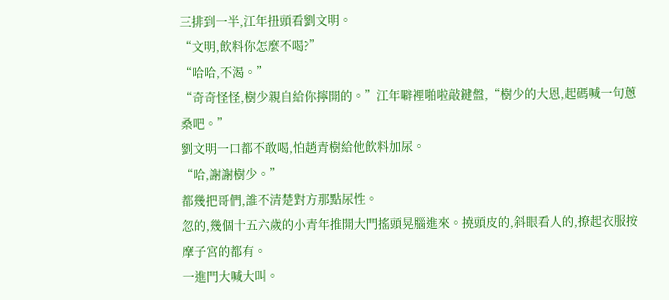三排到一半,江年扭頭看劉文明。
“文明,飲料你怎麼不喝?”
“哈哈,不渴。”
“奇奇怪怪,樹少親自給你擰開的。”江年噼裡啪啦敲鍵盤,“樹少的大恩,起碼喊一句蔥桑吧。”
劉文明一口都不敢喝,怕趙青樹給他飲料加尿。
“哈,謝謝樹少。”
都幾把哥們,誰不清楚對方那點尿性。
忽的,幾個十五六歲的小青年推開大門搖頭晃腦進來。撓頭皮的,斜眼看人的,撩起衣服按摩子宮的都有。
一進門大喊大叫。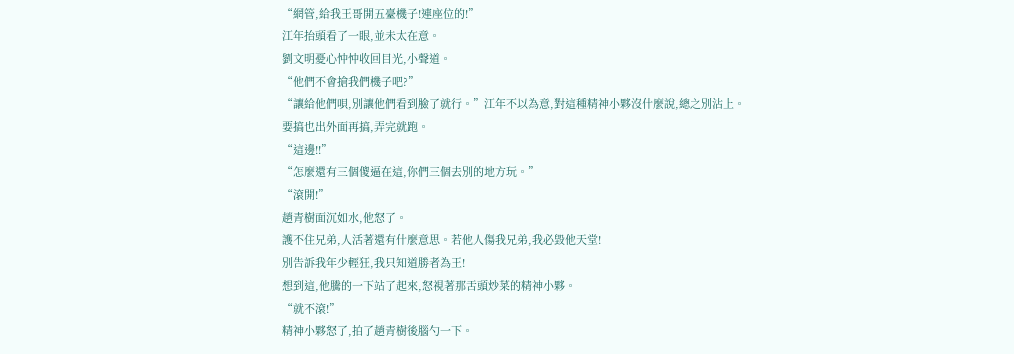“網管,給我王哥開五臺機子!連座位的!”
江年抬頭看了一眼,並未太在意。
劉文明憂心忡忡收回目光,小聲道。
“他們不會搶我們機子吧?”
“讓給他們唄,別讓他們看到臉了就行。”江年不以為意,對這種精神小夥沒什麼說,總之別沾上。
要搞也出外面再搞,弄完就跑。
“這邊!!”
“怎麼還有三個傻逼在這,你們三個去別的地方玩。”
“滾開!”
趙青樹面沉如水,他怒了。
護不住兄弟,人活著還有什麼意思。若他人傷我兄弟,我必毀他天堂!
別告訴我年少輕狂,我只知道勝者為王!
想到這,他騰的一下站了起來,怒視著那舌頭炒菜的精神小夥。
“就不滾!”
精神小夥怒了,拍了趙青樹後腦勺一下。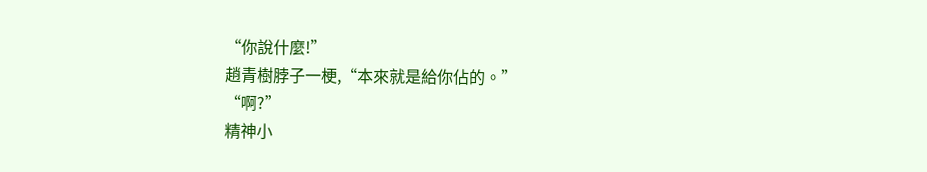“你說什麼!”
趙青樹脖子一梗,“本來就是給你佔的。”
“啊?”
精神小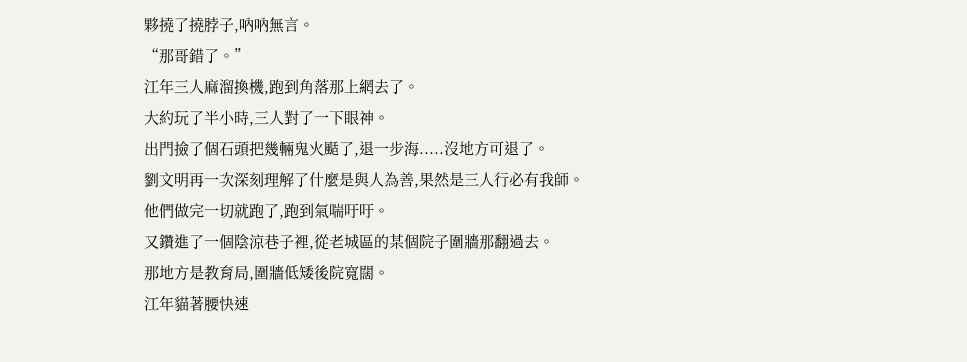夥撓了撓脖子,吶吶無言。
“那哥錯了。”
江年三人麻溜換機,跑到角落那上網去了。
大約玩了半小時,三人對了一下眼神。
出門撿了個石頭把幾輛鬼火颳了,退一步海.....沒地方可退了。
劉文明再一次深刻理解了什麼是與人為善,果然是三人行必有我師。
他們做完一切就跑了,跑到氣喘吁吁。
又鑽進了一個陰涼巷子裡,從老城區的某個院子圍牆那翻過去。
那地方是教育局,圍牆低矮後院寬闊。
江年貓著腰快速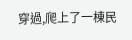穿過,爬上了一棟民